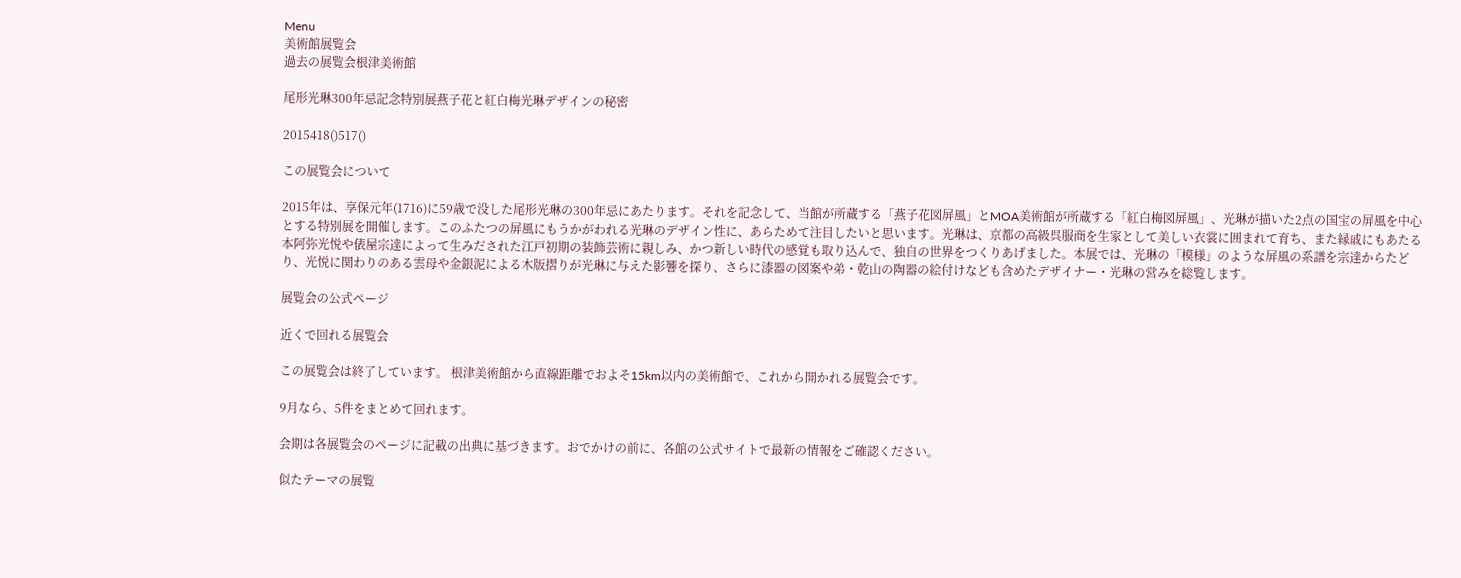Menu
美術館展覧会
過去の展覧会根津美術館

尾形光琳300年忌記念特別展燕子花と紅白梅光琳デザインの秘密

2015418()517()

この展覧会について

2015年は、享保元年(1716)に59歳で没した尾形光琳の300年忌にあたります。それを記念して、当館が所蔵する「燕子花図屏風」とMOA美術館が所蔵する「紅白梅図屏風」、光琳が描いた2点の国宝の屏風を中心とする特別展を開催します。このふたつの屏風にもうかがわれる光琳のデザイン性に、あらためて注目したいと思います。光琳は、京都の高級呉服商を生家として美しい衣裳に囲まれて育ち、また縁戚にもあたる本阿弥光悦や俵屋宗達によって生みだされた江戸初期の装飾芸術に親しみ、かつ新しい時代の感覚も取り込んで、独自の世界をつくりあげました。本展では、光琳の「模様」のような屏風の系譜を宗達からたどり、光悦に関わりのある雲母や金銀泥による木版摺りが光琳に与えた影響を探り、さらに漆器の図案や弟・乾山の陶器の絵付けなども含めたデザイナー・光琳の営みを総覧します。

展覧会の公式ページ

近くで回れる展覧会

この展覧会は終了しています。 根津美術館から直線距離でおよそ15km以内の美術館で、これから開かれる展覧会です。

9月なら、5件をまとめて回れます。

会期は各展覧会のページに記載の出典に基づきます。おでかけの前に、各館の公式サイトで最新の情報をご確認ください。

似たテーマの展覧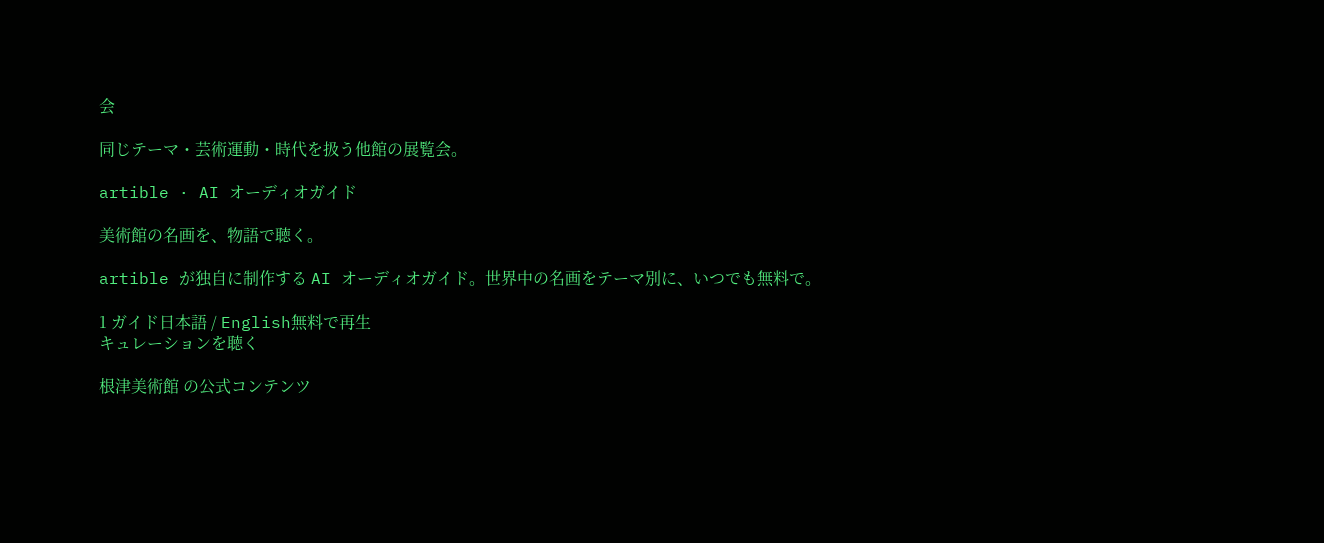会

同じテーマ・芸術運動・時代を扱う他館の展覧会。

artible · AI オーディオガイド

美術館の名画を、物語で聴く。

artible が独自に制作する AI オーディオガイド。世界中の名画をテーマ別に、いつでも無料で。

1 ガイド日本語 / English無料で再生
キュレーションを聴く

根津美術館 の公式コンテンツ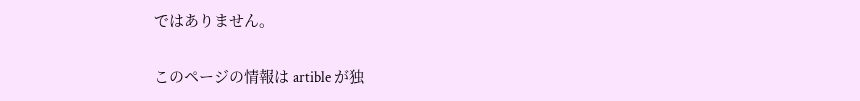ではありません。

このページの情報は artible が独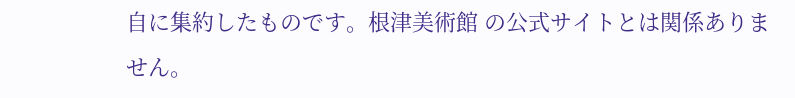自に集約したものです。根津美術館 の公式サイトとは関係ありません。